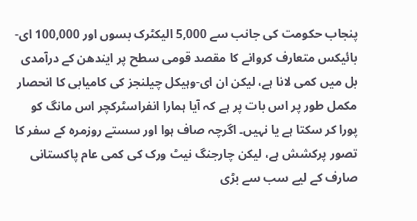پنجاب حکومت کی جانب سے 5,000 الیکٹرک بسوں اور 100,000 ای-بائیکس متعارف کروانے کا مقصد قومی سطح پر ایندھن کے درآمدی بل میں کمی لانا ہے، لیکن ان ای-وہیکل چیلنجز کی کامیابی کا انحصار مکمل طور پر اس بات پر ہے کہ آیا ہمارا انفراسٹرکچر اس مانگ کو پورا کر سکتا ہے یا نہیں۔ اگرچہ صاف ہوا اور سستے روزمرہ کے سفر کا تصور پرکشش ہے، لیکن چارجنگ نیٹ ورک کی کمی عام پاکستانی صارف کے لیے سب سے بڑی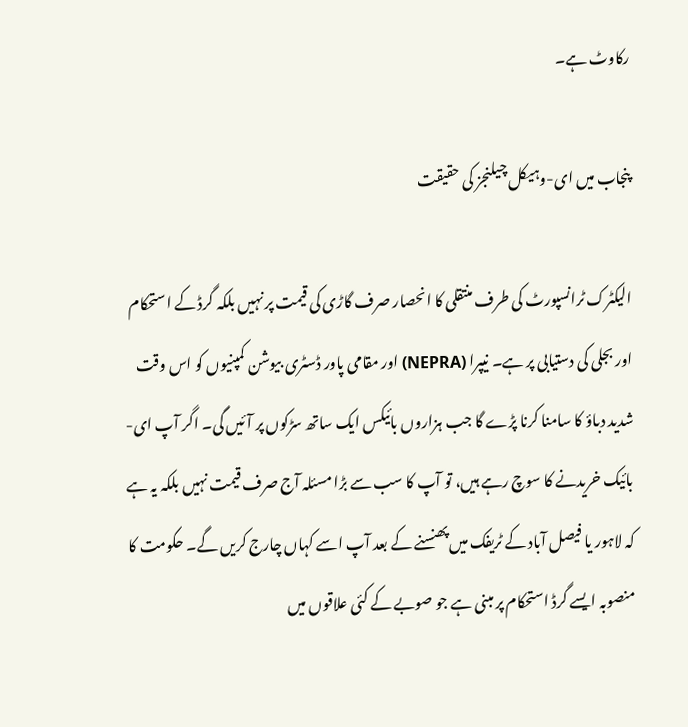رکاوٹ ہے۔

پنجاب میں ای-وہیکل چیلنجز کی حقیقت

الیکٹرک ٹرانسپورٹ کی طرف منتقلی کا انحصار صرف گاڑی کی قیمت پر نہیں بلکہ گرڈ کے استحکام اور بجلی کی دستیابی پر ہے۔ نیپرا (NEPRA) اور مقامی پاور ڈسٹری بیوشن کمپنیوں کو اس وقت شدید دباؤ کا سامنا کرنا پڑے گا جب ہزاروں بائیکس ایک ساتھ سڑکوں پر آئیں گی۔ اگر آپ ای-بائیک خریدنے کا سوچ رہے ہیں، تو آپ کا سب سے بڑا مسئلہ آج صرف قیمت نہیں بلکہ یہ ہے کہ لاہور یا فیصل آباد کے ٹریفک میں پھنسنے کے بعد آپ اسے کہاں چارج کریں گے۔ حکومت کا منصوبہ ایسے گرڈ استحکام پر مبنی ہے جو صوبے کے کئی علاقوں میں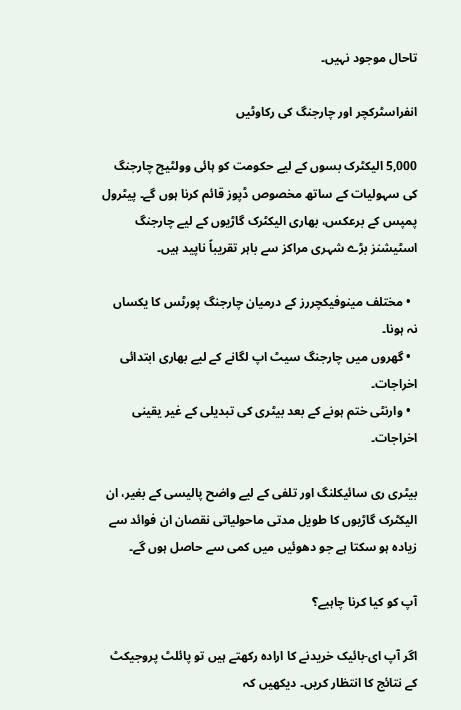تاحال موجود نہیں۔

انفراسٹرکچر اور چارجنگ کی رکاوٹیں

5,000 الیکٹرک بسوں کے لیے حکومت کو ہائی وولٹیج چارجنگ کی سہولیات کے ساتھ مخصوص ڈپوز قائم کرنا ہوں گے۔ پیٹرول پمپس کے برعکس، بھاری الیکٹرک گاڑیوں کے لیے چارجنگ اسٹیشنز بڑے شہری مراکز سے باہر تقریباً ناپید ہیں۔

  • مختلف مینوفیکچررز کے درمیان چارجنگ پورٹس کا یکساں نہ ہونا۔
  • گھروں میں چارجنگ سیٹ اپ لگانے کے لیے بھاری ابتدائی اخراجات۔
  • وارنٹی ختم ہونے کے بعد بیٹری کی تبدیلی کے غیر یقینی اخراجات۔

بیٹری ری سائیکلنگ اور تلفی کے لیے واضح پالیسی کے بغیر، ان الیکٹرک گاڑیوں کا طویل مدتی ماحولیاتی نقصان ان فوائد سے زیادہ ہو سکتا ہے جو دھوئیں میں کمی سے حاصل ہوں گے۔

آپ کو کیا کرنا چاہیے؟

اگر آپ ای-بائیک خریدنے کا ارادہ رکھتے ہیں تو پائلٹ پروجیکٹ کے نتائج کا انتظار کریں۔ دیکھیں کہ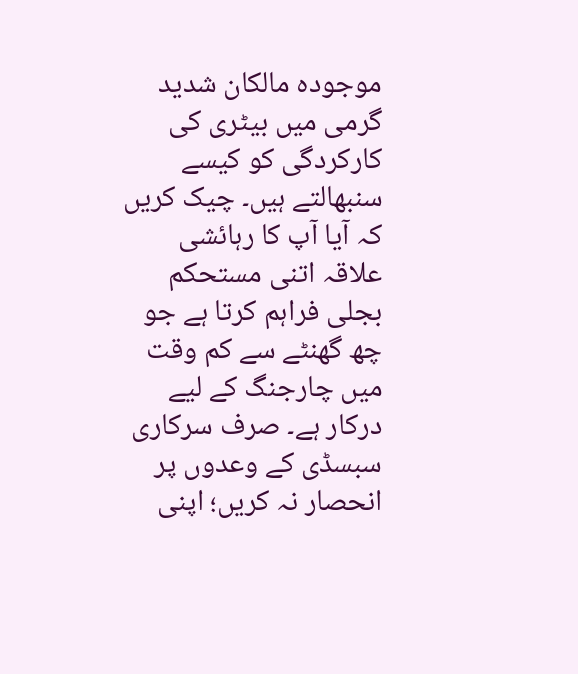موجودہ مالکان شدید گرمی میں بیٹری کی کارکردگی کو کیسے سنبھالتے ہیں۔ چیک کریں کہ آیا آپ کا رہائشی علاقہ اتنی مستحکم بجلی فراہم کرتا ہے جو چھ گھنٹے سے کم وقت میں چارجنگ کے لیے درکار ہے۔ صرف سرکاری سبسڈی کے وعدوں پر انحصار نہ کریں؛ اپنی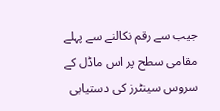جیب سے رقم نکالنے سے پہلے مقامی سطح پر اس ماڈل کے سروس سینٹرز کی دستیابی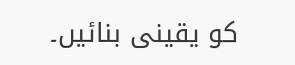کو یقینی بنائیں۔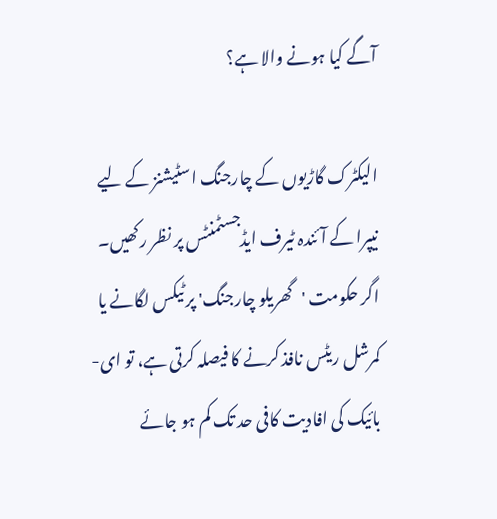آگے کیا ہونے والا ہے؟

الیکٹرک گاڑیوں کے چارجنگ اسٹیشنز کے لیے نیپرا کے آئندہ ٹیرف ایڈجسٹمنٹس پر نظر رکھیں۔ اگر حکومت 'گھریلو چارجنگ' پر ٹیکس لگانے یا کمرشل ریٹس نافذ کرنے کا فیصلہ کرتی ہے، تو ای-بائیک کی افادیت کافی حد تک کم ہو جائے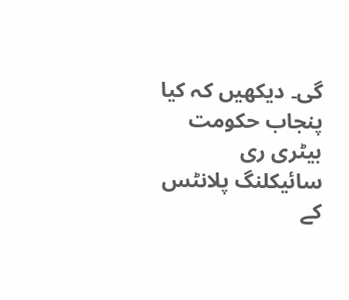گی۔ دیکھیں کہ کیا پنجاب حکومت بیٹری ری سائیکلنگ پلانٹس کے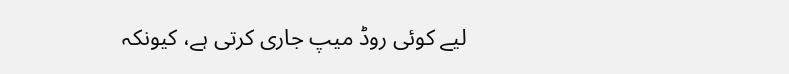لیے کوئی روڈ میپ جاری کرتی ہے، کیونکہ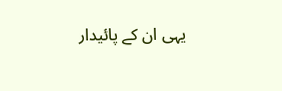یہی ان کے پائیدار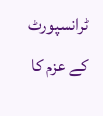ٹرانسپورٹ کے عزم کا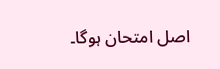اصل امتحان ہوگا۔